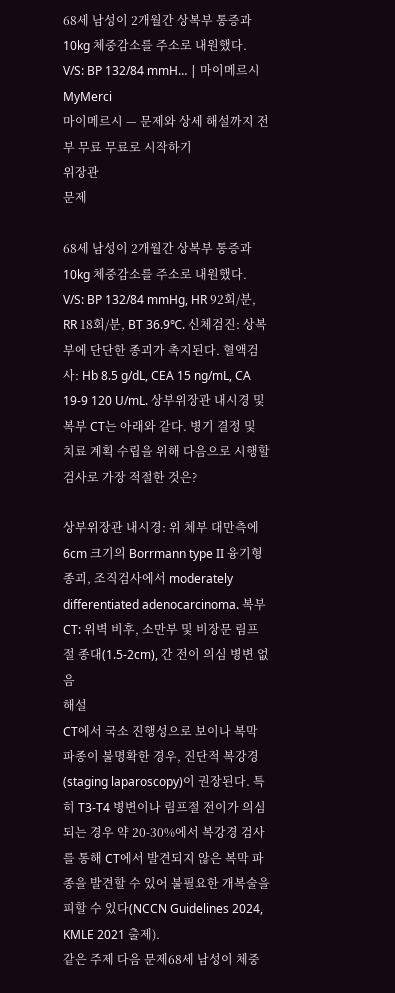68세 남성이 2개월간 상복부 통증과 10kg 체중감소를 주소로 내원했다. V/S: BP 132/84 mmH… | 마이메르시 MyMerci
마이메르시 — 문제와 상세 해설까지 전부 무료 무료로 시작하기
위장관
문제

68세 남성이 2개월간 상복부 통증과 10kg 체중감소를 주소로 내원했다. V/S: BP 132/84 mmHg, HR 92회/분, RR 18회/분, BT 36.9℃. 신체검진: 상복부에 단단한 종괴가 촉지된다. 혈액검사: Hb 8.5 g/dL, CEA 15 ng/mL, CA 19-9 120 U/mL. 상부위장관 내시경 및 복부 CT는 아래와 같다. 병기 결정 및 치료 계획 수립을 위해 다음으로 시행할 검사로 가장 적절한 것은?

상부위장관 내시경: 위 체부 대만측에 6cm 크기의 Borrmann type II 융기형 종괴, 조직검사에서 moderately differentiated adenocarcinoma. 복부 CT: 위벽 비후, 소만부 및 비장문 림프절 종대(1.5-2cm), 간 전이 의심 병변 없음
해설
CT에서 국소 진행성으로 보이나 복막 파종이 불명확한 경우, 진단적 복강경(staging laparoscopy)이 권장된다. 특히 T3-T4 병변이나 림프절 전이가 의심되는 경우 약 20-30%에서 복강경 검사를 통해 CT에서 발견되지 않은 복막 파종을 발견할 수 있어 불필요한 개복술을 피할 수 있다(NCCN Guidelines 2024, KMLE 2021 출제).
같은 주제 다음 문제68세 남성이 체중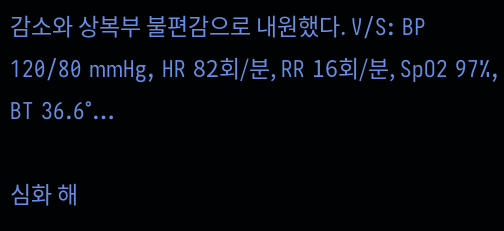감소와 상복부 불편감으로 내원했다. V/S: BP 120/80 mmHg, HR 82회/분, RR 16회/분, SpO2 97%, BT 36.6°…

심화 해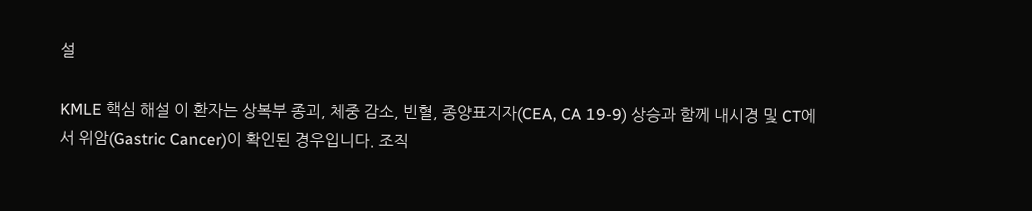설

KMLE 핵심 해설 이 환자는 상복부 종괴, 체중 감소, 빈혈, 종양표지자(CEA, CA 19-9) 상승과 함께 내시경 및 CT에서 위암(Gastric Cancer)이 확인된 경우입니다. 조직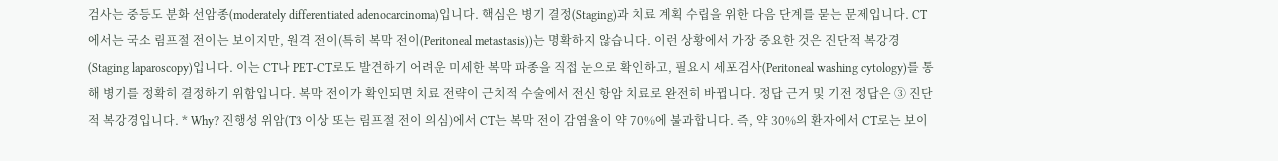검사는 중등도 분화 선암종(moderately differentiated adenocarcinoma)입니다. 핵심은 병기 결정(Staging)과 치료 계획 수립을 위한 다음 단계를 묻는 문제입니다. CT에서는 국소 림프절 전이는 보이지만, 원격 전이(특히 복막 전이(Peritoneal metastasis))는 명확하지 않습니다. 이런 상황에서 가장 중요한 것은 진단적 복강경(Staging laparoscopy)입니다. 이는 CT나 PET-CT로도 발견하기 어려운 미세한 복막 파종을 직접 눈으로 확인하고, 필요시 세포검사(Peritoneal washing cytology)를 통해 병기를 정확히 결정하기 위함입니다. 복막 전이가 확인되면 치료 전략이 근치적 수술에서 전신 항암 치료로 완전히 바뀝니다. 정답 근거 및 기전 정답은 ③ 진단적 복강경입니다. * Why? 진행성 위암(T3 이상 또는 림프절 전이 의심)에서 CT는 복막 전이 감염율이 약 70%에 불과합니다. 즉, 약 30%의 환자에서 CT로는 보이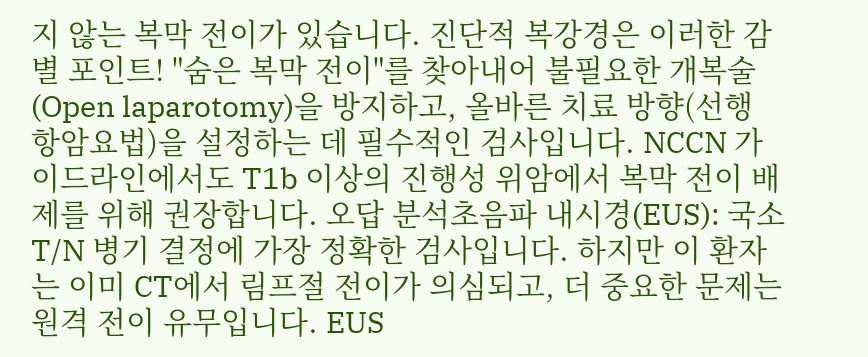지 않는 복막 전이가 있습니다. 진단적 복강경은 이러한 감별 포인트! "숨은 복막 전이"를 찾아내어 불필요한 개복술(Open laparotomy)을 방지하고, 올바른 치료 방향(선행 항암요법)을 설정하는 데 필수적인 검사입니다. NCCN 가이드라인에서도 T1b 이상의 진행성 위암에서 복막 전이 배제를 위해 권장합니다. 오답 분석초음파 내시경(EUS): 국소 T/N 병기 결정에 가장 정확한 검사입니다. 하지만 이 환자는 이미 CT에서 림프절 전이가 의심되고, 더 중요한 문제는 원격 전이 유무입니다. EUS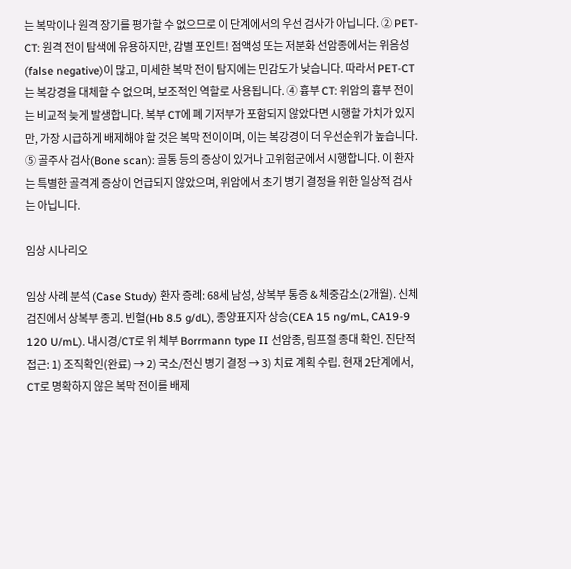는 복막이나 원격 장기를 평가할 수 없으므로 이 단계에서의 우선 검사가 아닙니다. ② PET-CT: 원격 전이 탐색에 유용하지만, 감별 포인트! 점액성 또는 저분화 선암종에서는 위음성(false negative)이 많고, 미세한 복막 전이 탐지에는 민감도가 낮습니다. 따라서 PET-CT는 복강경을 대체할 수 없으며, 보조적인 역할로 사용됩니다. ④ 흉부 CT: 위암의 흉부 전이는 비교적 늦게 발생합니다. 복부 CT에 폐 기저부가 포함되지 않았다면 시행할 가치가 있지만, 가장 시급하게 배제해야 할 것은 복막 전이이며, 이는 복강경이 더 우선순위가 높습니다. ⑤ 골주사 검사(Bone scan): 골통 등의 증상이 있거나 고위험군에서 시행합니다. 이 환자는 특별한 골격계 증상이 언급되지 않았으며, 위암에서 초기 병기 결정을 위한 일상적 검사는 아닙니다.

임상 시나리오

임상 사례 분석 (Case Study) 환자 증례: 68세 남성, 상복부 통증 & 체중감소(2개월). 신체검진에서 상복부 종괴. 빈혈(Hb 8.5 g/dL), 종양표지자 상승(CEA 15 ng/mL, CA19-9 120 U/mL). 내시경/CT로 위 체부 Borrmann type II 선암종, 림프절 종대 확인. 진단적 접근: 1) 조직확인(완료) → 2) 국소/전신 병기 결정 → 3) 치료 계획 수립. 현재 2단계에서, CT로 명확하지 않은 복막 전이를 배제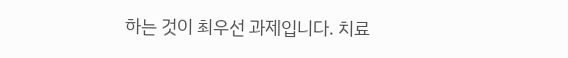하는 것이 최우선 과제입니다. 치료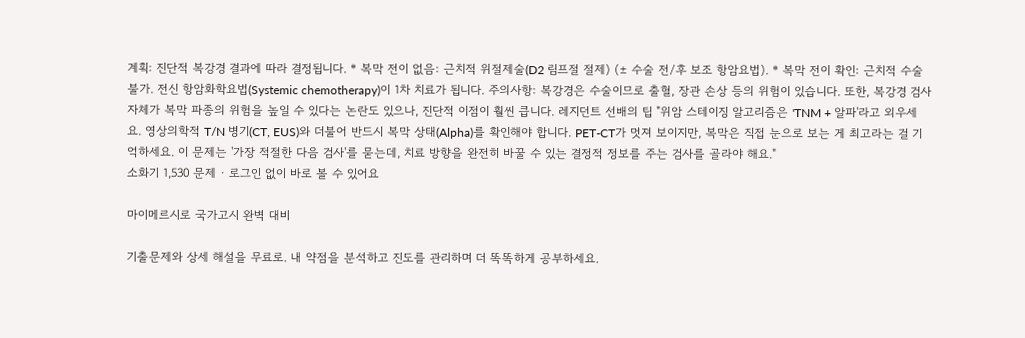계획: 진단적 복강경 결과에 따라 결정됩니다. * 복막 전이 없음: 근치적 위절제술(D2 림프절 절제) (± 수술 전/후 보조 항암요법). * 복막 전이 확인: 근치적 수술 불가. 전신 항암화학요법(Systemic chemotherapy)이 1차 치료가 됩니다. 주의사항: 복강경은 수술이므로 출혈, 장관 손상 등의 위험이 있습니다. 또한, 복강경 검사 자체가 복막 파종의 위험을 높일 수 있다는 논란도 있으나, 진단적 이점이 훨씬 큽니다. 레지던트 선배의 팁 "위암 스테이징 알고리즘은 'TNM + 알파'라고 외우세요. 영상의학적 T/N 병기(CT, EUS)와 더불어 반드시 복막 상태(Alpha)를 확인해야 합니다. PET-CT가 멋져 보이지만, 복막은 직접 눈으로 보는 게 최고라는 걸 기억하세요. 이 문제는 '가장 적절한 다음 검사'를 묻는데, 치료 방향을 완전히 바꿀 수 있는 결정적 정보를 주는 검사를 골라야 해요."
소화기 1,530 문제 · 로그인 없이 바로 볼 수 있어요

마이메르시로 국가고시 완벽 대비

기출문제와 상세 해설을 무료로. 내 약점을 분석하고 진도를 관리하며 더 똑똑하게 공부하세요.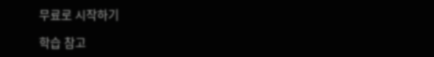무료로 시작하기

학습 참고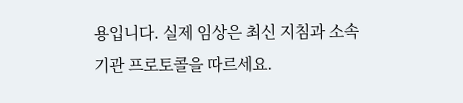용입니다. 실제 임상은 최신 지침과 소속 기관 프로토콜을 따르세요.